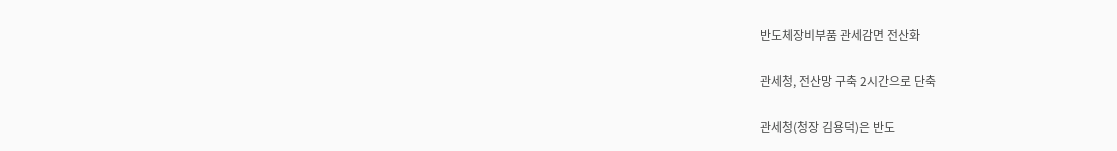반도체장비부품 관세감면 전산화

관세청, 전산망 구축 2시간으로 단축

관세청(청장 김용덕)은 반도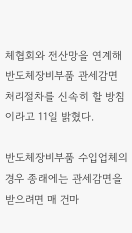체협회와 전산망을 연계해 반도체장비부품 관세감면 처리절차를 신속히 할 방침이라고 11일 밝혔다.

반도체장비부품 수입업체의 경우 종래에는 관세감면을 받으려면 매 건마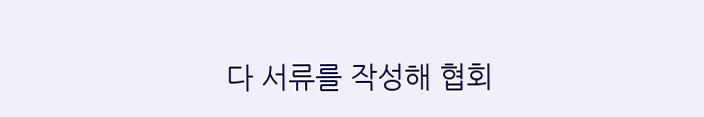다 서류를 작성해 협회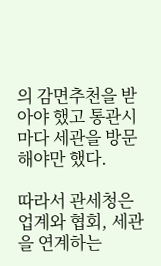의 감면추천을 받아야 했고 통관시마다 세관을 방문해야만 했다.

따라서 관세청은 업계와 협회, 세관을 연계하는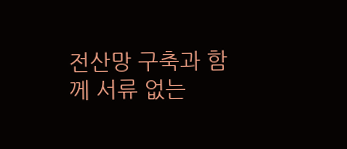전산망 구축과 함께 서류 없는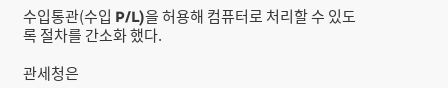수입통관(수입 P/L)을 허용해 컴퓨터로 처리할 수 있도록 절차를 간소화 했다.

관세청은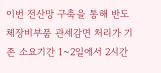이번 전산망 구축을 통해 반도체장비부품 관세감면 처리가 기존 소요기간 1~2일에서 2시간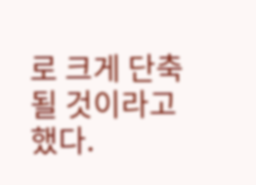로 크게 단축될 것이라고 했다.